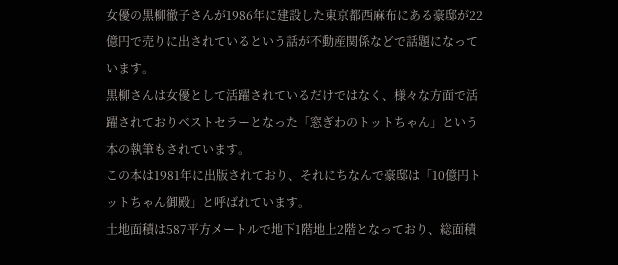女優の黒柳徹子さんが1986年に建設した東京都西麻布にある豪邸が22億円で売りに出されているという話が不動産関係などで話題になっています。
黒柳さんは女優として活躍されているだけではなく、様々な方面で活躍されておりベストセラーとなった「窓ぎわのトットちゃん」という本の執筆もされています。
この本は1981年に出版されており、それにちなんで豪邸は「10億円トットちゃん御殿」と呼ばれています。
土地面積は587平方メートルで地下1階地上2階となっており、総面積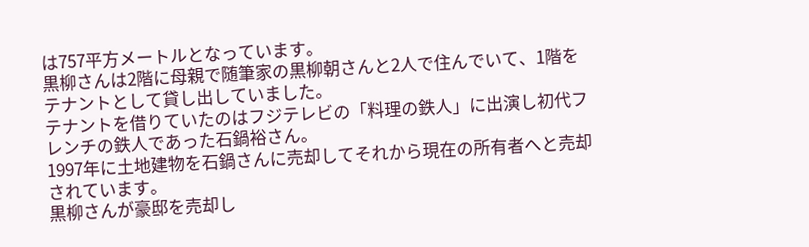は757平方メートルとなっています。
黒柳さんは2階に母親で随筆家の黒柳朝さんと2人で住んでいて、1階をテナントとして貸し出していました。
テナントを借りていたのはフジテレビの「料理の鉄人」に出演し初代フレンチの鉄人であった石鍋裕さん。
1997年に土地建物を石鍋さんに売却してそれから現在の所有者へと売却されています。
黒柳さんが豪邸を売却し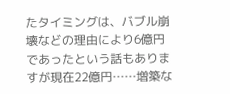たタイミングは、バブル崩壊などの理由により6億円であったという話もありますが現在22億円……増築な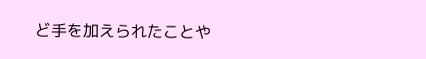ど手を加えられたことや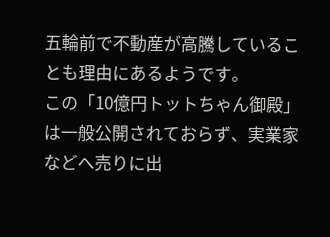五輪前で不動産が高騰していることも理由にあるようです。
この「10億円トットちゃん御殿」は一般公開されておらず、実業家などへ売りに出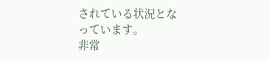されている状況となっています。
非常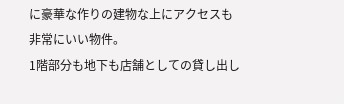に豪華な作りの建物な上にアクセスも非常にいい物件。
1階部分も地下も店舗としての貸し出し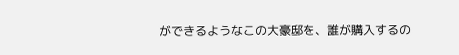ができるようなこの大豪邸を、誰が購入するの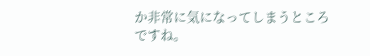か非常に気になってしまうところですね。